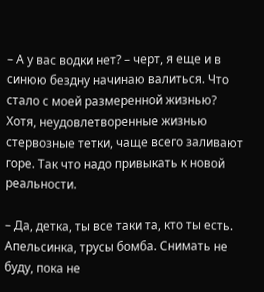– А у вас водки нет? – черт, я еще и в синюю бездну начинаю валиться. Что стало с моей размеренной жизнью? Хотя, неудовлетворенные жизнью стервозные тетки, чаще всего заливают горе. Так что надо привыкать к новой реальности.

– Да, детка, ты все таки та, кто ты есть. Апельсинка, трусы бомба. Снимать не буду, пока не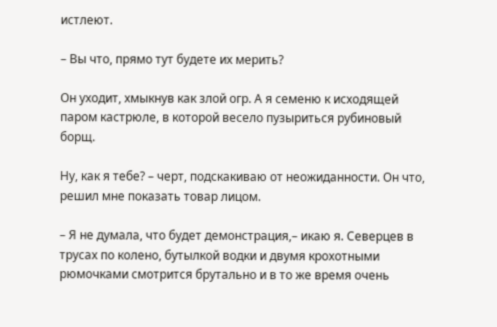истлеют.

– Вы что, прямо тут будете их мерить?

Он уходит, хмыкнув как злой огр. А я семеню к исходящей паром кастрюле, в которой весело пузыриться рубиновый борщ.

Ну, как я тебе? – черт, подскакиваю от неожиданности. Он что, решил мне показать товар лицом.

– Я не думала, что будет демонстрация,– икаю я. Северцев в трусах по колено, бутылкой водки и двумя крохотными рюмочками смотрится брутально и в то же время очень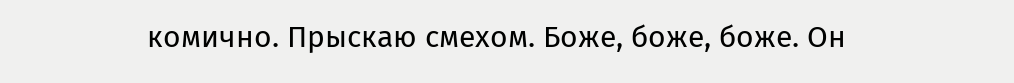комично. Прыскаю смехом. Боже, боже, боже. Он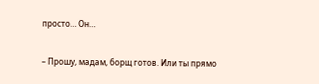просто… Он…

– Прошу, мадам, борщ готов. Или ты прямо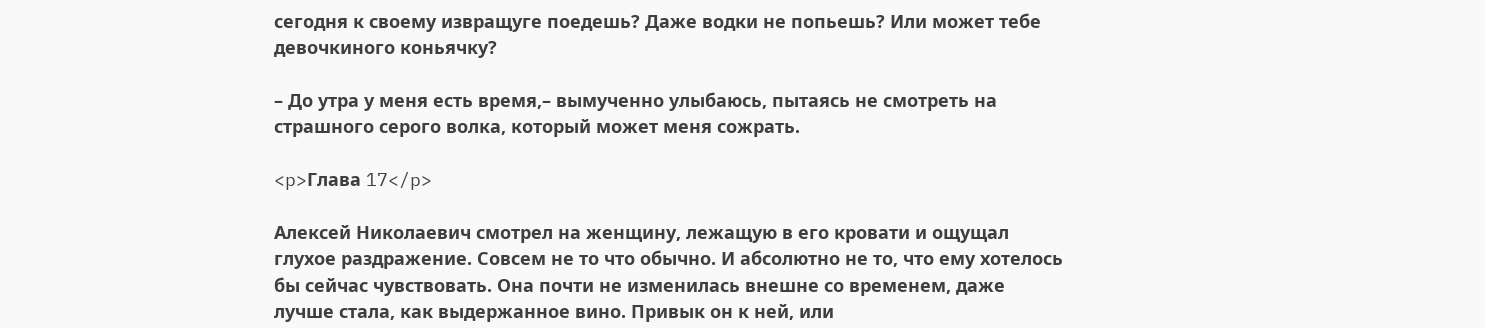сегодня к своему извращуге поедешь? Даже водки не попьешь? Или может тебе девочкиного коньячку?

– До утра у меня есть время,– вымученно улыбаюсь, пытаясь не смотреть на страшного серого волка, который может меня сожрать.

<p>Глава 17</p>

Алексей Николаевич смотрел на женщину, лежащую в его кровати и ощущал глухое раздражение. Совсем не то что обычно. И абсолютно не то, что ему хотелось бы сейчас чувствовать. Она почти не изменилась внешне со временем, даже лучше стала, как выдержанное вино. Привык он к ней, или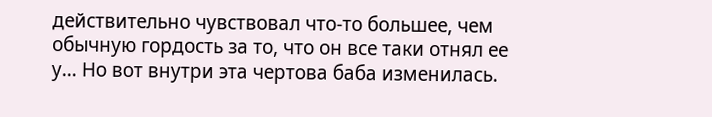действительно чувствовал что-то большее, чем обычную гордость за то, что он все таки отнял ее у… Но вот внутри эта чертова баба изменилась.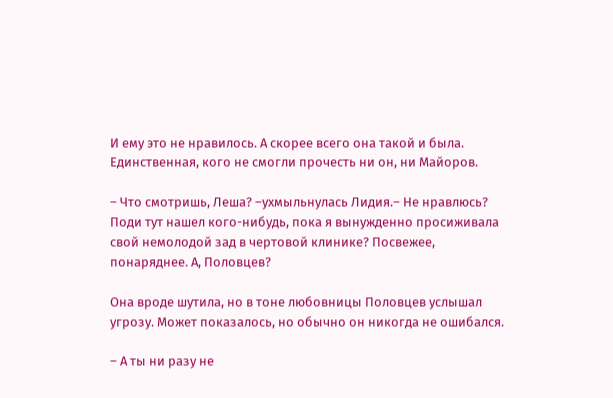И ему это не нравилось. А скорее всего она такой и была. Единственная, кого не смогли прочесть ни он, ни Майоров.

– Что смотришь, Леша? –ухмыльнулась Лидия.– Не нравлюсь? Поди тут нашел кого-нибудь, пока я вынужденно просиживала свой немолодой зад в чертовой клинике? Посвежее, понаряднее. А, Половцев?

Она вроде шутила, но в тоне любовницы Половцев услышал угрозу. Может показалось, но обычно он никогда не ошибался.

– А ты ни разу не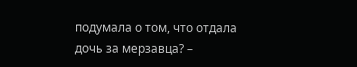подумала о том, что отдала дочь за мерзавца? –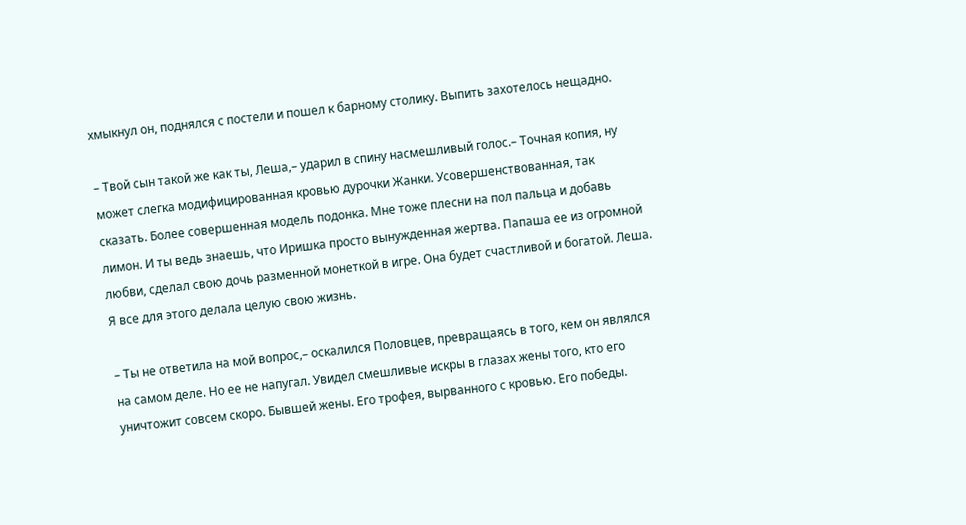хмыкнул он, поднялся с постели и пошел к барному столику. Выпить захотелось нещадно.

– Твой сын такой же как ты, Леша,– ударил в спину насмешливый голос.– Точная копия, ну может слегка модифицированная кровью дурочки Жанки. Усовершенствованная, так сказать. Более совершенная модель подонка. Мне тоже плесни на пол пальца и добавь лимон. И ты ведь знаешь, что Иришка просто вынужденная жертва. Папаша ее из огромной любви, сделал свою дочь разменной монеткой в игре. Она будет счастливой и богатой. Леша. Я все для этого делала целую свою жизнь.

– Ты не ответила на мой вопрос,– оскалился Половцев, превращаясь в того, кем он являлся на самом деле. Но ее не напугал. Увидел смешливые искры в глазах жены того, кто его уничтожит совсем скоро. Бывшей жены. Его трофея, вырванного с кровью. Его победы.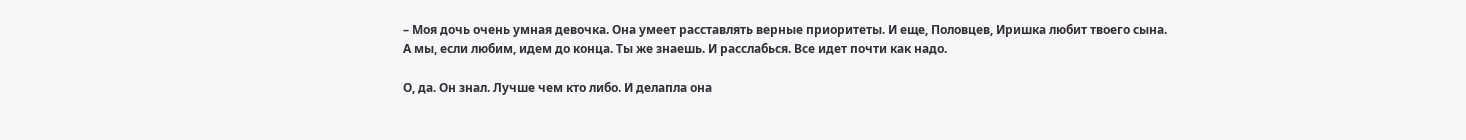– Моя дочь очень умная девочка. Она умеет расставлять верные приоритеты. И еще, Половцев, Иришка любит твоего сына. А мы, если любим, идем до конца. Ты же знаешь. И расслабься. Все идет почти как надо.

О, да. Он знал. Лучше чем кто либо. И делапла она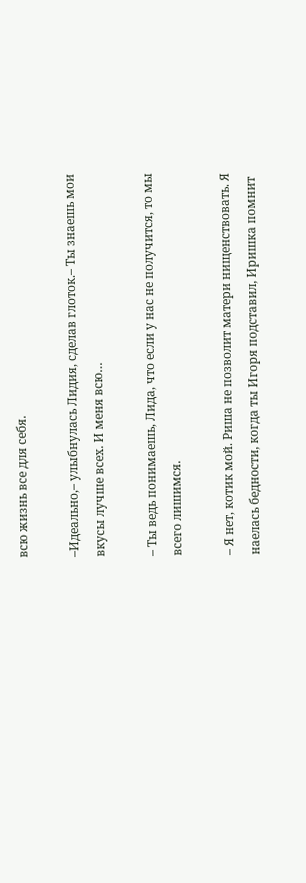всю жизнь все для себя.

–Идеально,– улыбнулась Лидия, сделав глоток.– Ты знаешь мои вкусы лучше всех. И меня всю…

– Ты ведь понимаешь, Лида, что если у нас не получится, то мы всего лишимся.

– Я нет, котик мой. Риша не позволит матери нищенствовать. Я наелась бедности, когда ты Игоря подставил, Иришка помнит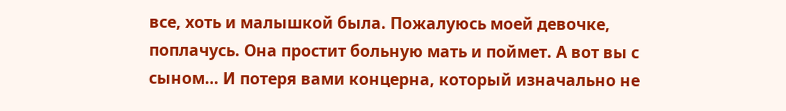все, хоть и малышкой была. Пожалуюсь моей девочке, поплачусь. Она простит больную мать и поймет. А вот вы с сыном… И потеря вами концерна, который изначально не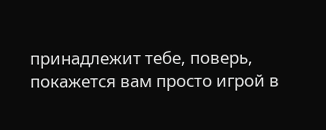принадлежит тебе, поверь, покажется вам просто игрой в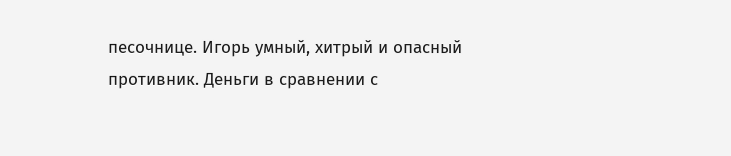песочнице. Игорь умный, хитрый и опасный противник. Деньги в сравнении с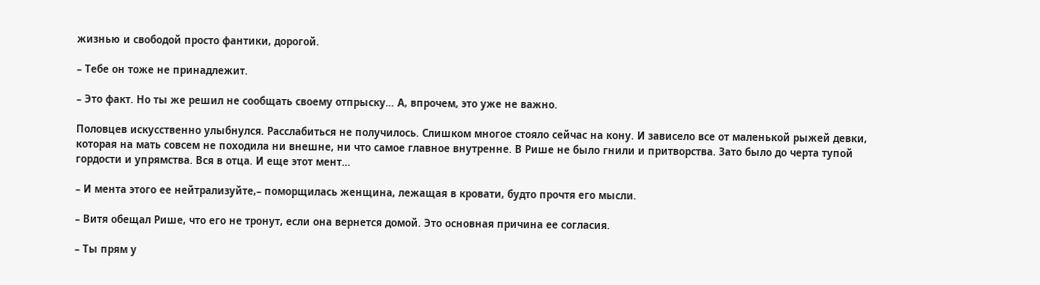жизнью и свободой просто фантики, дорогой.

– Тебе он тоже не принадлежит.

– Это факт. Но ты же решил не сообщать своему отпрыску… А, впрочем, это уже не важно.

Половцев искусственно улыбнулся. Расслабиться не получилось. Слишком многое стояло сейчас на кону. И зависело все от маленькой рыжей девки, которая на мать совсем не походила ни внешне, ни что самое главное внутренне. В Рише не было гнили и притворства. Зато было до черта тупой гордости и упрямства. Вся в отца. И еще этот мент…

– И мента этого ее нейтрализуйте,– поморщилась женщина, лежащая в кровати, будто прочтя его мысли.

– Витя обещал Рише, что его не тронут, если она вернется домой. Это основная причина ее согласия.

– Ты прям у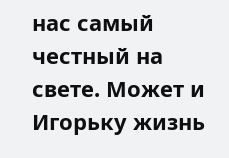нас самый честный на свете. Может и Игорьку жизнь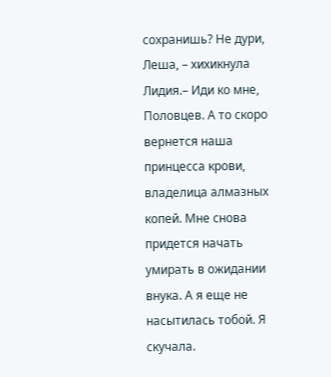сохранишь? Не дури, Леша, – хихикнула Лидия.– Иди ко мне, Половцев. А то скоро вернется наша принцесса крови, владелица алмазных копей. Мне снова придется начать умирать в ожидании внука. А я еще не насытилась тобой. Я скучала.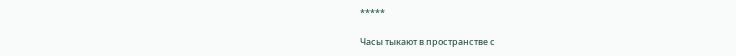*****

Часы тыкают в пространстве с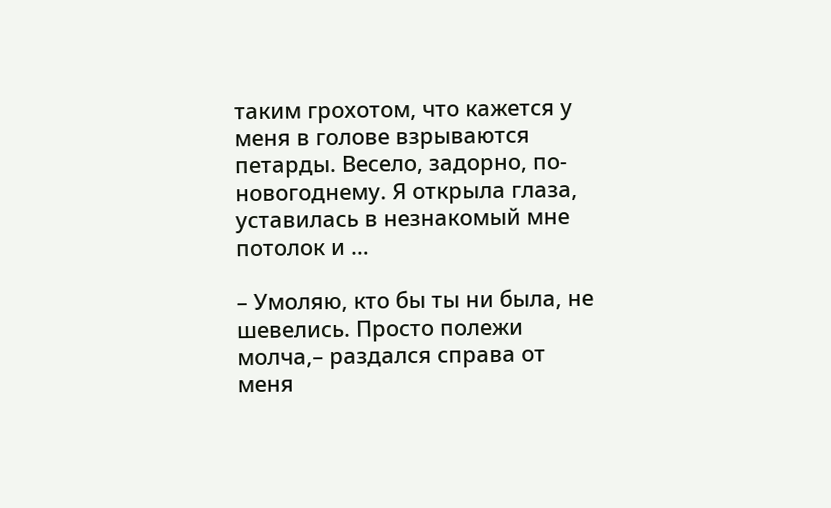таким грохотом, что кажется у меня в голове взрываются петарды. Весело, задорно, по-новогоднему. Я открыла глаза, уставилась в незнакомый мне потолок и …

– Умоляю, кто бы ты ни была, не шевелись. Просто полежи молча,– раздался справа от меня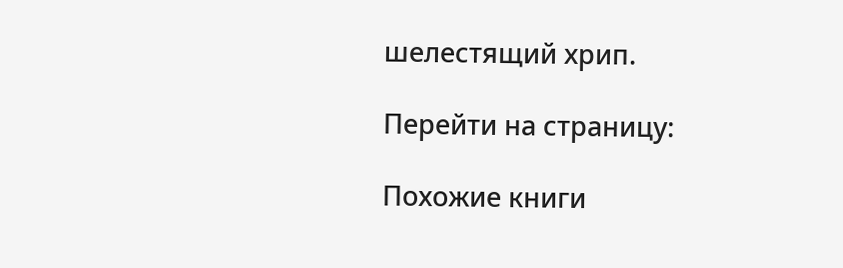шелестящий хрип.

Перейти на страницу:

Похожие книги